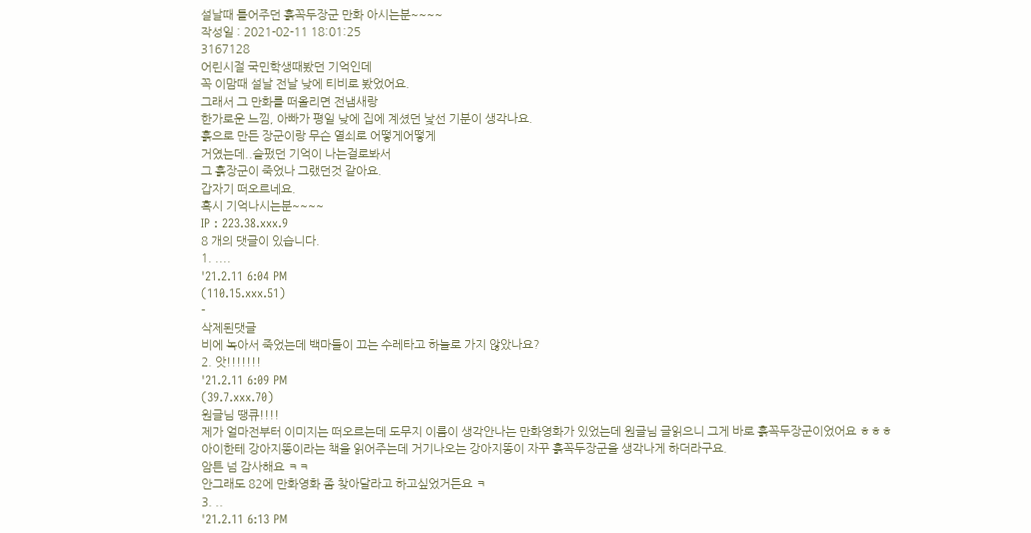설날때 틀어주던 흙꼭두장군 만화 아시는분~~~~
작성일 : 2021-02-11 18:01:25
3167128
어린시절 국민학생때봤던 기억인데
꼭 이맘때 설날 전날 낮에 티비로 봤었어요.
그래서 그 만화를 떠올리면 전냄새랑
한가로운 느낌, 아빠가 평일 낮에 집에 계셨던 낯선 기분이 생각나요.
흙으로 만든 장군이랑 무슨 열쇠로 어떻게어떻게
거였는데..슬펐던 기억이 나는걸로봐서
그 흙장군이 죽었나 그랬던것 같아요.
갑자기 떠오르네요.
혹시 기억나시는분~~~~
IP : 223.38.xxx.9
8 개의 댓글이 있습니다.
1. ....
'21.2.11 6:04 PM
(110.15.xxx.51)
-
삭제된댓글
비에 녹아서 죽었는데 백마들이 끄는 수레타고 하늘로 가지 않았나요?
2. 앗!!!!!!!
'21.2.11 6:09 PM
(39.7.xxx.70)
원글님 땡큐!!!!
제가 얼마전부터 이미지는 떠오르는데 도무지 이름이 생각안나는 만화영화가 있었는데 원글님 글읽으니 그게 바로 흙꼭두장군이었어요 ㅎㅎㅎ
아이한테 강아지똥이라는 책을 읽어주는데 거기나오는 강아지똥이 자꾸 흙꼭두장군을 생각나게 하더라구요.
암튼 넘 감사해요 ㅋㅋ
안그래도 82에 만화영화 좀 찾아달라고 하고싶었거든요 ㅋ
3. ..
'21.2.11 6:13 PM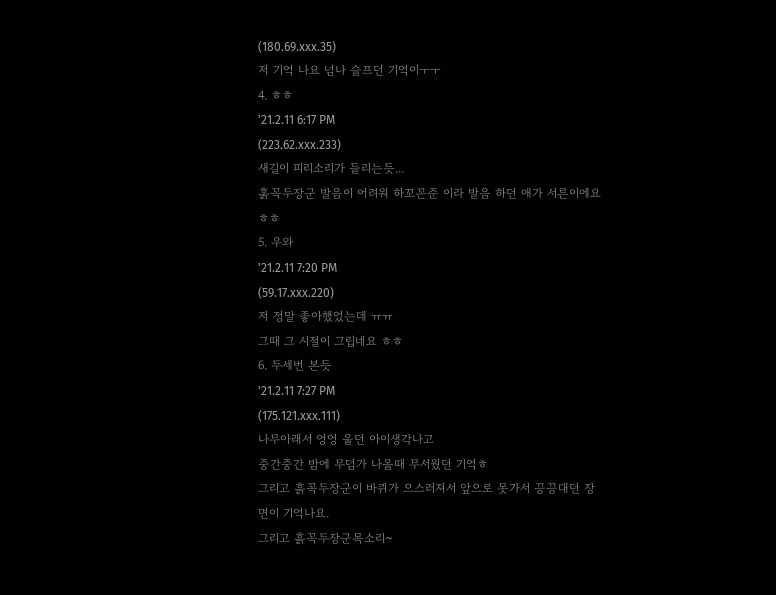(180.69.xxx.35)
저 기억 나요 넘나 슬프던 기억이ㅜㅜ
4. ㅎㅎ
'21.2.11 6:17 PM
(223.62.xxx.233)
새길이 피리소리가 들리는듯...
훍꼭두장군 발음이 어려워 하꼬꼰준 이라 발음 하던 애가 서른이에요 ㅎㅎ
5. 우와
'21.2.11 7:20 PM
(59.17.xxx.220)
저 정말 좋아했었는데 ㅠㅠ
그때 그 시절이 그립네요 ㅎㅎ
6. 두세번 본듯
'21.2.11 7:27 PM
(175.121.xxx.111)
나무아래서 엉엉 울던 아이생각나고
중간중간 밤에 무덤가 나올때 무서웠던 기억ㅎ
그리고 흙꼭두장군이 바퀴가 으스러져서 앞으로 못가서 끙끙대던 장면이 기억나요.
그리고 흙꼭두장군목소리~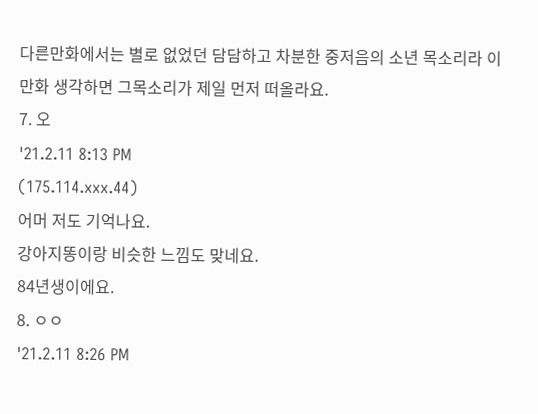다른만화에서는 별로 없었던 담담하고 차분한 중저음의 소년 목소리라 이 만화 생각하면 그목소리가 제일 먼저 떠올라요.
7. 오
'21.2.11 8:13 PM
(175.114.xxx.44)
어머 저도 기억나요.
강아지똥이랑 비슷한 느낌도 맞네요.
84년생이에요.
8. ㅇㅇ
'21.2.11 8:26 PM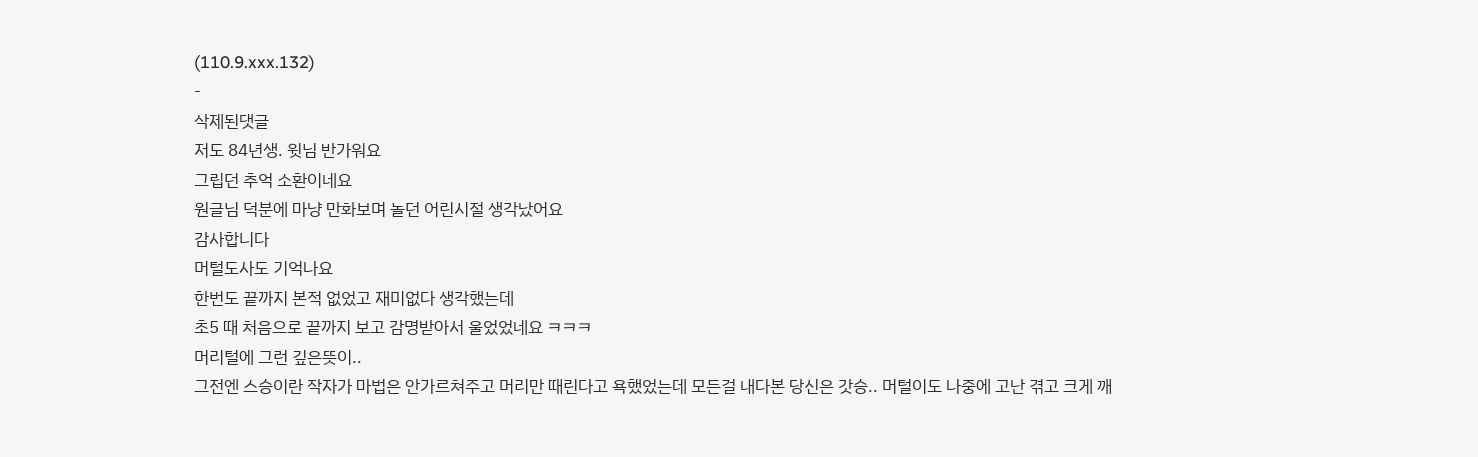(110.9.xxx.132)
-
삭제된댓글
저도 84년생. 윗님 반가워요
그립던 추억 소환이네요
원글님 덕분에 마냥 만화보며 놀던 어린시절 생각났어요
감사합니다
머털도사도 기억나요
한번도 끝까지 본적 없었고 재미없다 생각했는데
초5 때 처음으로 끝까지 보고 감명받아서 울었었네요 ㅋㅋㅋ
머리털에 그런 깊은뜻이..
그전엔 스승이란 작자가 마법은 안가르쳐주고 머리만 때린다고 욕했었는데 모든걸 내다본 당신은 갓승.. 머털이도 나중에 고난 겪고 크게 깨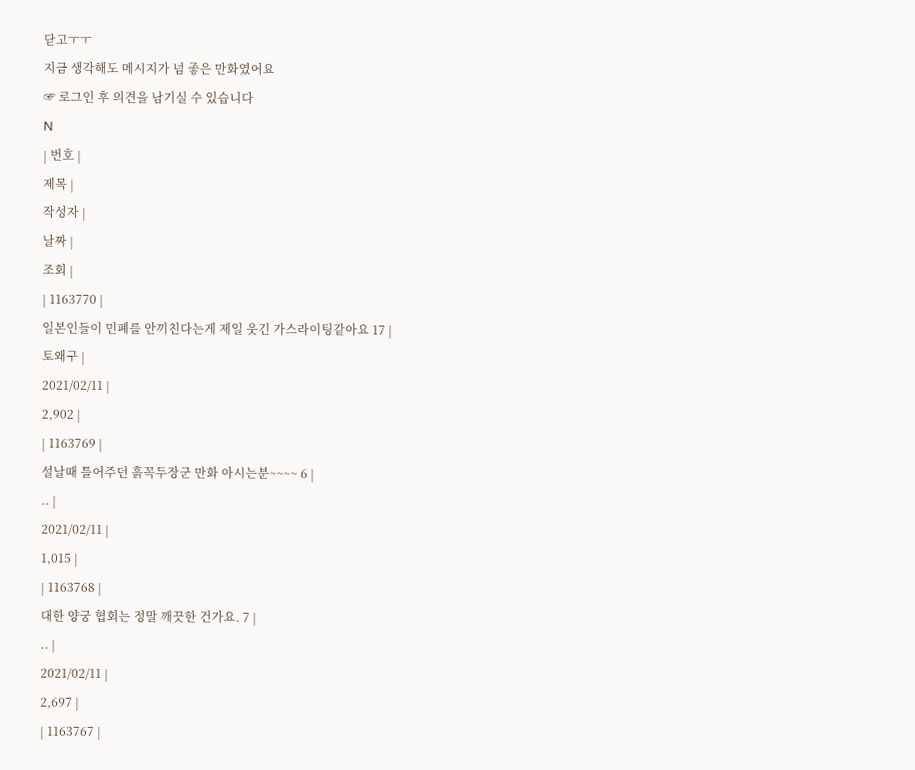닫고ㅜㅜ
지금 생각해도 메시지가 넘 좋은 만화였어요
☞ 로그인 후 의견을 남기실 수 있습니다
N
| 번호 |
제목 |
작성자 |
날짜 |
조회 |
| 1163770 |
일본인들이 민폐를 안끼친다는게 제일 웃긴 가스라이팅같아요 17 |
토왜구 |
2021/02/11 |
2,902 |
| 1163769 |
설날때 틀어주던 흙꼭두장군 만화 아시는분~~~~ 6 |
.. |
2021/02/11 |
1,015 |
| 1163768 |
대한 양궁 협회는 정말 깨끗한 건가요. 7 |
.. |
2021/02/11 |
2,697 |
| 1163767 |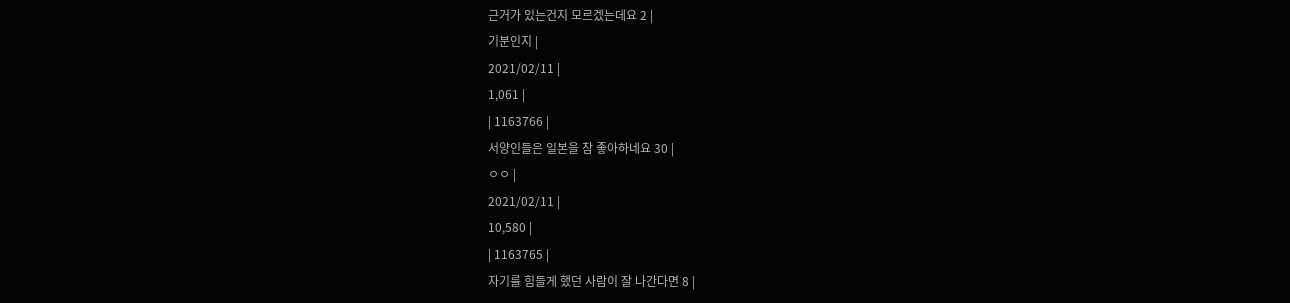근거가 있는건지 모르겠는데요 2 |
기분인지 |
2021/02/11 |
1,061 |
| 1163766 |
서양인들은 일본을 참 좋아하네요 30 |
ㅇㅇ |
2021/02/11 |
10,580 |
| 1163765 |
자기를 힘들게 했던 사람이 잘 나간다면 8 |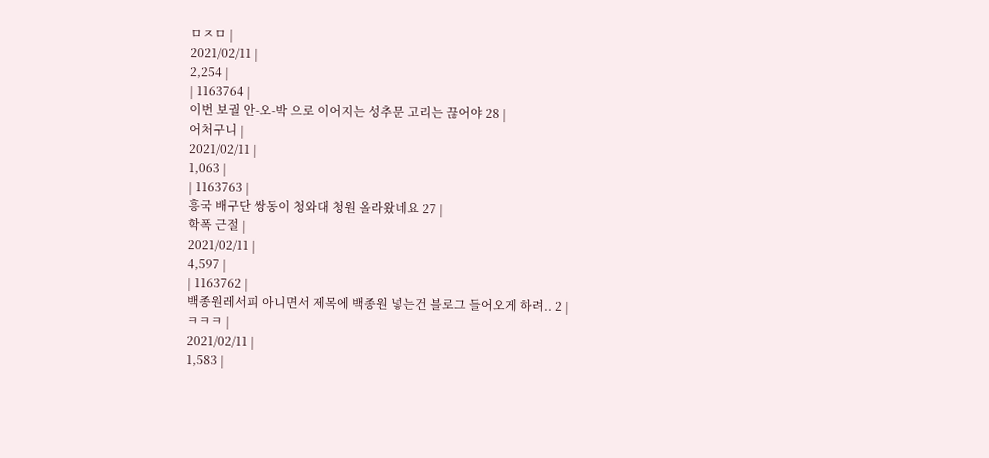ㅁㅈㅁ |
2021/02/11 |
2,254 |
| 1163764 |
이번 보궐 안-오-박 으로 이어지는 성추문 고리는 끊어야 28 |
어처구니 |
2021/02/11 |
1,063 |
| 1163763 |
흥국 배구단 쌍동이 청와대 청원 올라왔네요 27 |
학폭 근절 |
2021/02/11 |
4,597 |
| 1163762 |
백종원레서피 아니면서 제목에 백종원 넣는건 블로그 들어오게 하려.. 2 |
ㅋㅋㅋ |
2021/02/11 |
1,583 |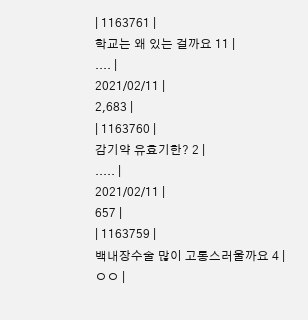| 1163761 |
학교는 왜 있는 걸까요 11 |
.... |
2021/02/11 |
2,683 |
| 1163760 |
감기약 유효기한? 2 |
..... |
2021/02/11 |
657 |
| 1163759 |
백내장수술 많이 고통스러울까요 4 |
ㅇㅇ |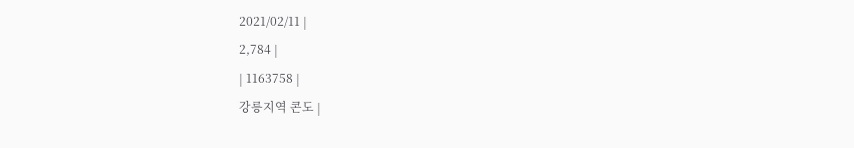2021/02/11 |
2,784 |
| 1163758 |
강릉지역 콘도 |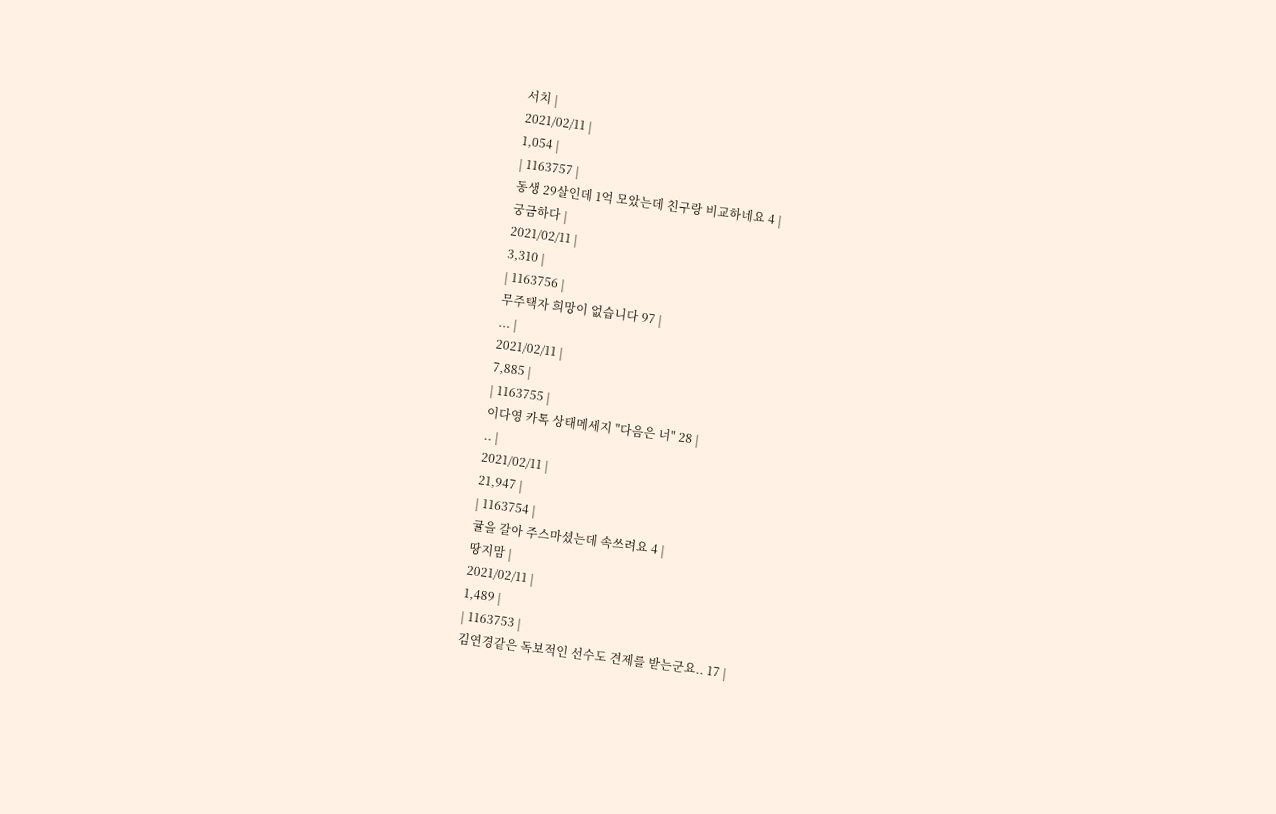서치 |
2021/02/11 |
1,054 |
| 1163757 |
동생 29살인데 1억 모았는데 친구랑 비교하네요 4 |
궁금하다 |
2021/02/11 |
3,310 |
| 1163756 |
무주택자 희망이 없습니다 97 |
... |
2021/02/11 |
7,885 |
| 1163755 |
이다영 카톡 상태메세지 "다음은 너" 28 |
.. |
2021/02/11 |
21,947 |
| 1163754 |
귤을 갈아 주스마셨는데 속쓰려요 4 |
땅지맘 |
2021/02/11 |
1,489 |
| 1163753 |
김연경같은 독보적인 선수도 견제를 받는군요.. 17 |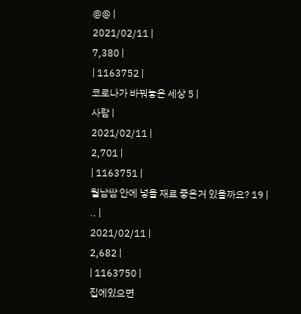@@ |
2021/02/11 |
7,380 |
| 1163752 |
코로나가 바꿔놓은 세상 5 |
사람 |
2021/02/11 |
2,701 |
| 1163751 |
월남쌈 안에 넣을 재료 좋은거 있을까요? 19 |
.. |
2021/02/11 |
2,682 |
| 1163750 |
집에있으면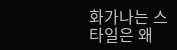화가나는 스타일은 왜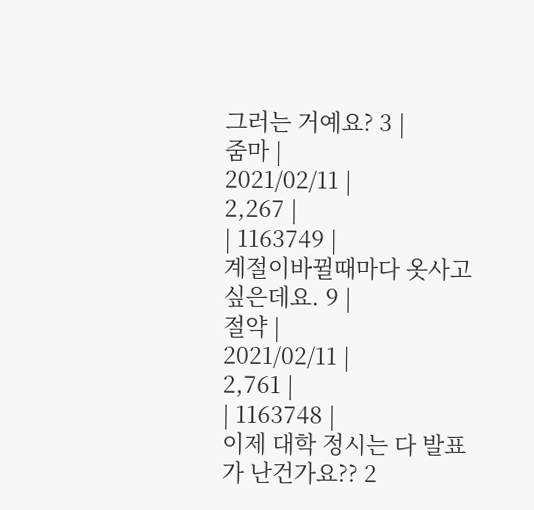그러는 거예요? 3 |
줌마 |
2021/02/11 |
2,267 |
| 1163749 |
계절이바뀔때마다 옷사고 싶은데요. 9 |
절약 |
2021/02/11 |
2,761 |
| 1163748 |
이제 대학 정시는 다 발표가 난건가요?? 2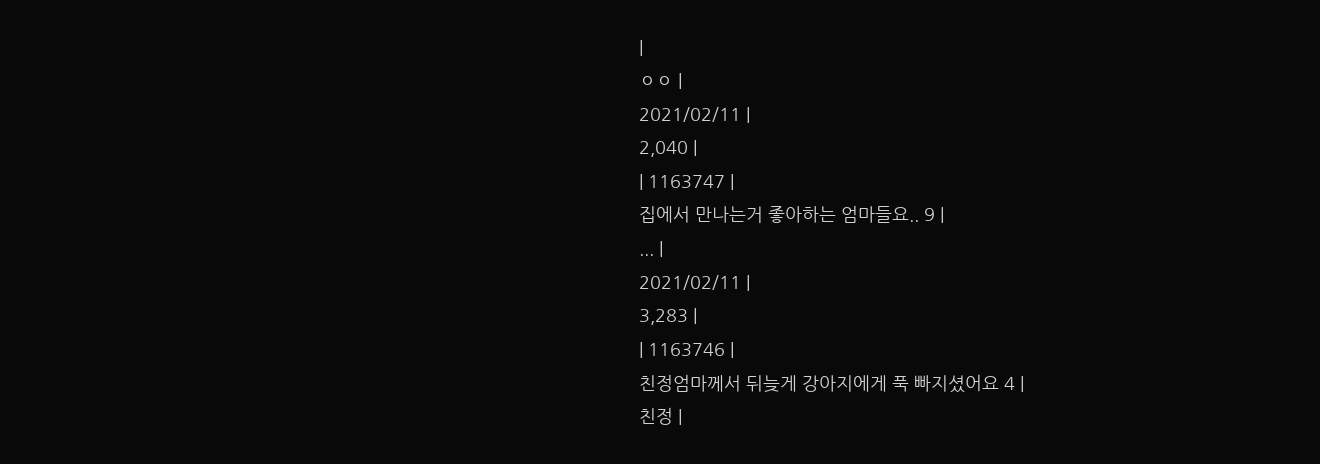|
ㅇㅇ |
2021/02/11 |
2,040 |
| 1163747 |
집에서 만나는거 좋아하는 엄마들요.. 9 |
... |
2021/02/11 |
3,283 |
| 1163746 |
친정엄마께서 뒤늦게 강아지에게 푹 빠지셨어요 4 |
친정 |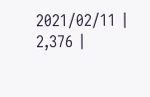2021/02/11 |
2,376 |